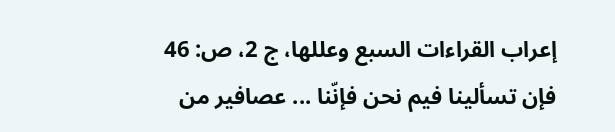إعراب القراءات السبع وعللها، ج 2، ص: 46
فإن تسألينا فيم نحن فإنّنا ... عصافير من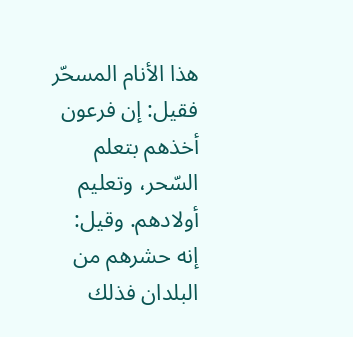هذا الأنام المسحّر
فقيل: إن فرعون أخذهم بتعلم السّحر، وتعليم أولادهم. وقيل: إنه حشرهم من البلدان فذلك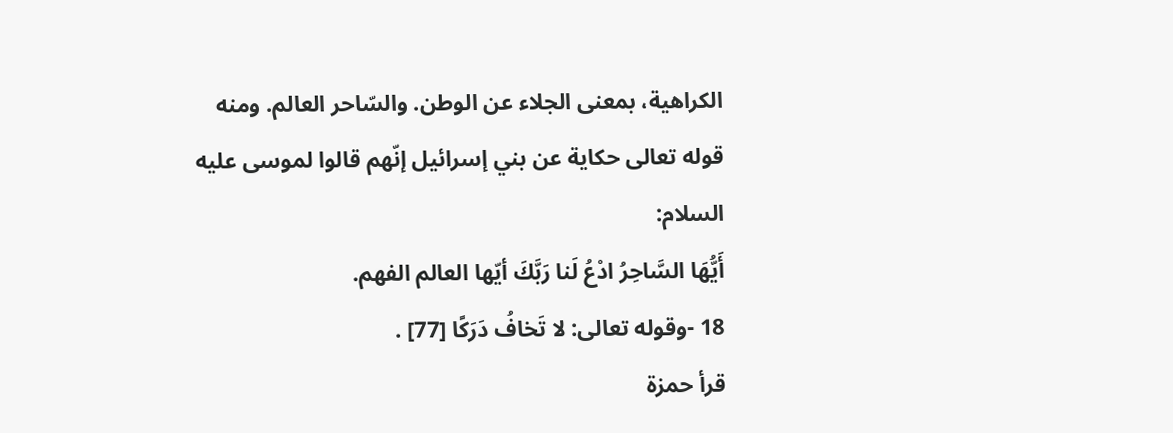الكراهية، بمعنى الجلاء عن الوطن. والسّاحر العالم. ومنه قوله تعالى حكاية عن بني إسرائيل إنّهم قالوا لموسى عليه السلام:
أَيُّهَا السَّاحِرُ ادْعُ لَنا رَبَّكَ أيّها العالم الفهم.
18 -وقوله تعالى: لا تَخافُ دَرَكًا [77] .
قرأ حمزة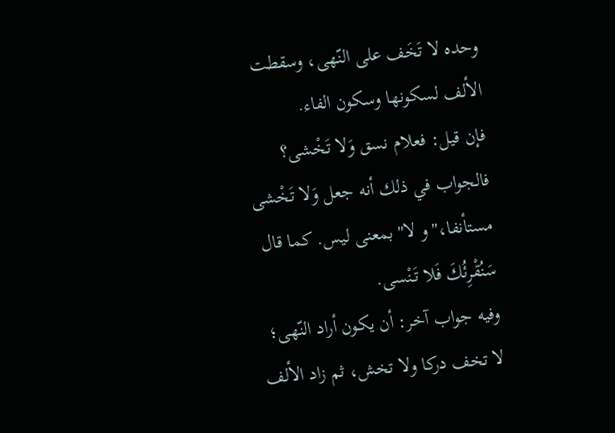وحده لا تَخَف على النّهى، وسقطت الألف لسكونها وسكون الفاء.
فإن قيل: فعلام نسق وَلا تَخْشى؟
فالجواب في ذلك أنه جعل وَلا تَخْشى مستأنفا،"و لا"بمعنى ليس. كما قال سَنُقْرِئُكَ فَلا تَنْسى.
وفيه جواب آخر: أن يكون أراد النّهى؛ لا تخف دركا ولا تخش، ثم زاد الألف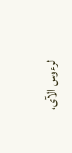لرءوس الآى،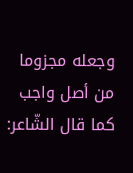وجعله مجزوما من أصل واجب كما قال الشّاعر: